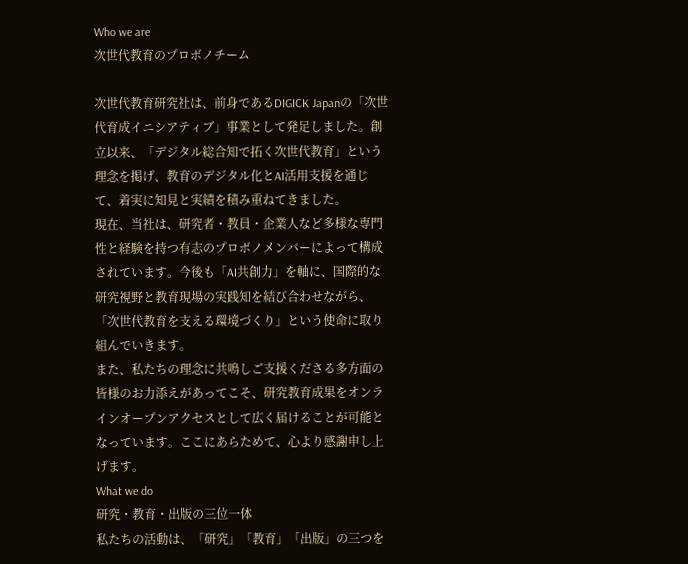Who we are
次世代教育のプロボノチーム

次世代教育研究社は、前身であるDIGICK Japanの「次世代育成イニシアティブ」事業として発足しました。創立以来、「デジタル総合知で拓く次世代教育」という理念を掲げ、教育のデジタル化とAI活用支援を通じて、着実に知見と実績を積み重ねてきました。
現在、当社は、研究者・教員・企業人など多様な専門性と経験を持つ有志のプロボノメンバーによって構成されています。今後も「AI共創力」を軸に、国際的な研究視野と教育現場の実践知を結び合わせながら、「次世代教育を支える環境づくり」という使命に取り組んでいきます。
また、私たちの理念に共鳴しご支援くださる多方面の皆様のお力添えがあってこそ、研究教育成果をオンラインオープンアクセスとして広く届けることが可能となっています。ここにあらためて、心より感謝申し上げます。
What we do
研究・教育・出版の三位一体
私たちの活動は、「研究」「教育」「出版」の三つを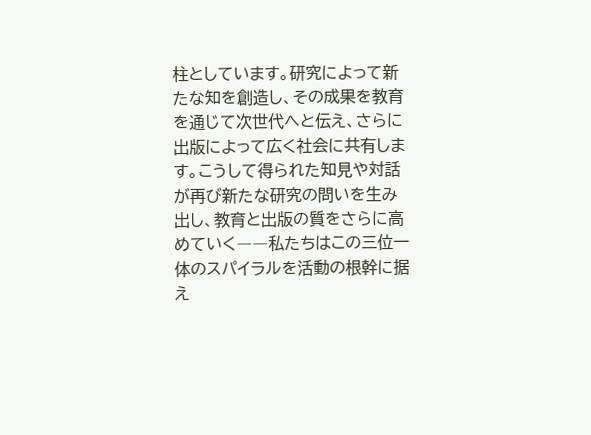柱としています。研究によって新たな知を創造し、その成果を教育を通じて次世代へと伝え、さらに出版によって広く社会に共有します。こうして得られた知見や対話が再び新たな研究の問いを生み出し、教育と出版の質をさらに高めていく――私たちはこの三位一体のスパイラルを活動の根幹に据え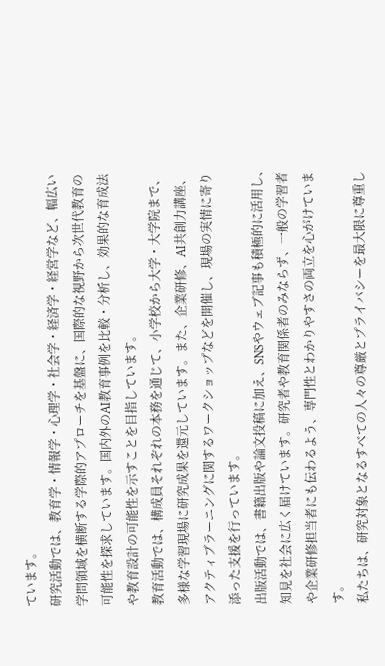ています。
研究活動では、教育学・情報学・心理学・社会学・経済学・経営学など、幅広い学問領域を横断する学際的アプローチを基盤に、国際的な視野から次世代教育の可能性を探求しています。国内外のAI教育事例を比較・分析し、効果的な育成法や教育設計の可能性を示すことを目指しています。
教育活動では、構成員それぞれの本務を通じて、小学校から大学・大学院まで、多様な学習現場に研究成果を還元しています。また、企業研修、AI共創力講座、アクティブラーニングに関するワークショップなどを開催し、現場の実情に寄り添った支援を行っています。
出版活動では、書籍出版や論文投稿に加え、SNSやウェブ記事も積極的に活用し、知見を社会に広く届けています。研究者や教育関係者のみならず、一般の学習者や企業研修担当者にも伝わるよう、専門性とわかりやすさの両立を心がけています。
私たちは、研究対象となるすべての人々の尊厳とプライバシーを最大限に尊重し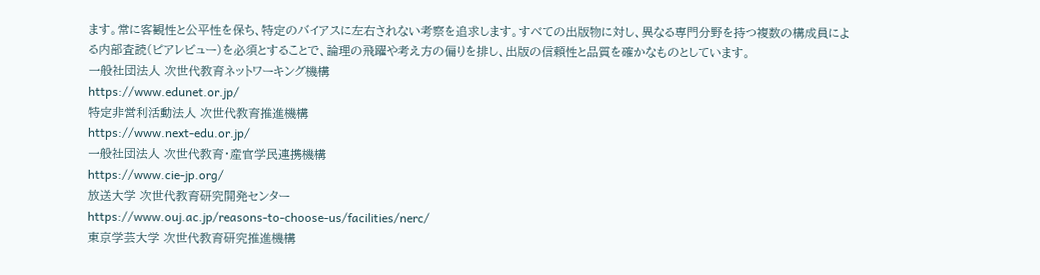ます。常に客観性と公平性を保ち、特定のバイアスに左右されない考察を追求します。すべての出版物に対し、異なる専門分野を持つ複数の構成員による内部査読(ピアレビュー)を必須とすることで、論理の飛躍や考え方の偏りを排し、出版の信頼性と品質を確かなものとしています。
一般社団法人 次世代教育ネットワーキング機構
https://www.edunet.or.jp/
特定非営利活動法人 次世代教育推進機構
https://www.next-edu.or.jp/
一般社団法人 次世代教育・産官学民連携機構
https://www.cie-jp.org/
放送大学 次世代教育研究開発センター
https://www.ouj.ac.jp/reasons-to-choose-us/facilities/nerc/
東京学芸大学 次世代教育研究推進機構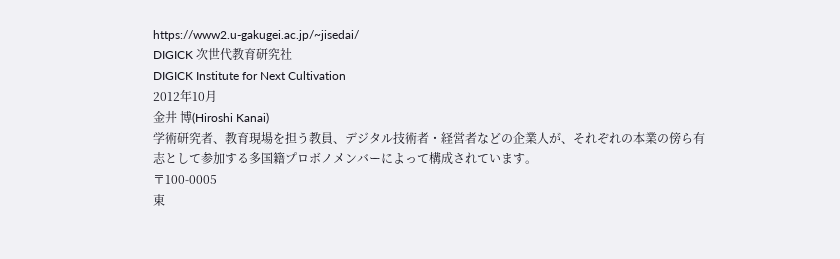https://www2.u-gakugei.ac.jp/~jisedai/
DIGICK 次世代教育研究社
DIGICK Institute for Next Cultivation
2012年10月
金井 博(Hiroshi Kanai)
学術研究者、教育現場を担う教員、デジタル技術者・経営者などの企業人が、それぞれの本業の傍ら有志として参加する多国籍プロボノメンバーによって構成されています。
〒100-0005
東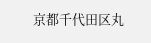京都千代田区丸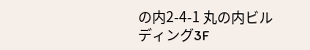の内2-4-1 丸の内ビルディング3F